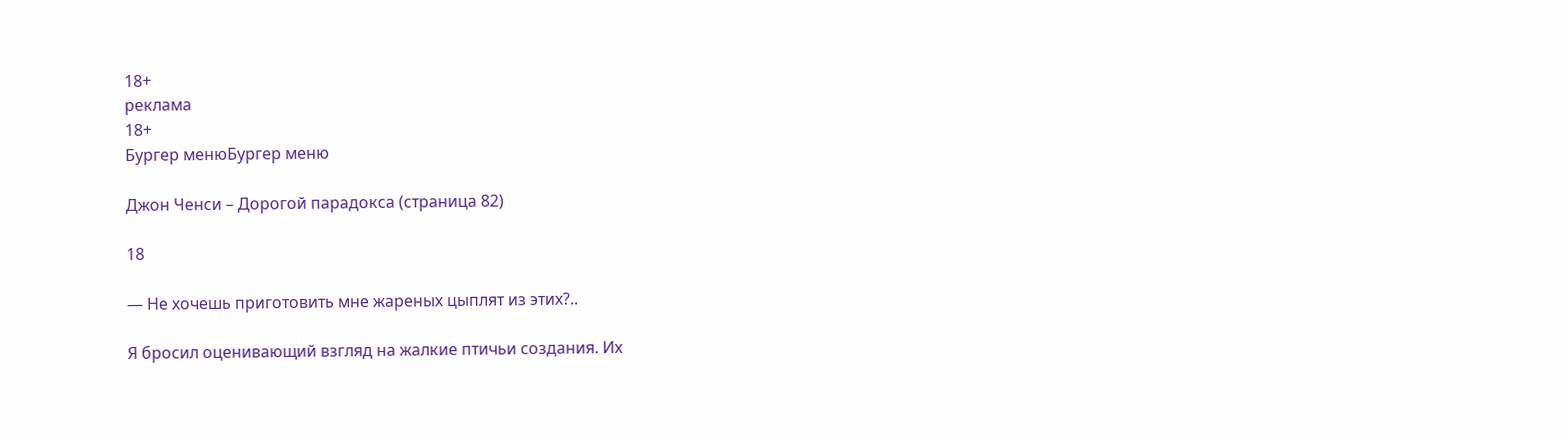18+
реклама
18+
Бургер менюБургер меню

Джон Ченси – Дорогой парадокса (страница 82)

18

— Не хочешь приготовить мне жареных цыплят из этих?..

Я бросил оценивающий взгляд на жалкие птичьи создания. Их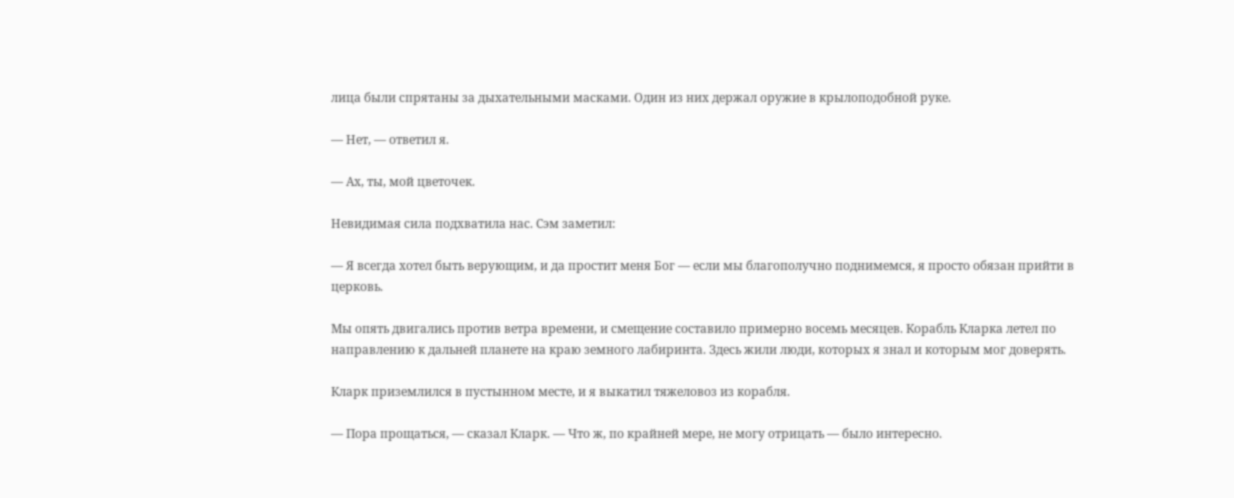лица были спрятаны за дыхательными масками. Один из них держал оружие в крылоподобной руке.

— Нет, — ответил я.

— Ах, ты, мой цветочек.

Невидимая сила подхватила нас. Сэм заметил:

— Я всегда хотел быть верующим, и да простит меня Бог — если мы благополучно поднимемся, я просто обязан прийти в церковь.

Мы опять двигались против ветра времени, и смещение составило примерно восемь месяцев. Корабль Кларка летел по направлению к дальней планете на краю земного лабиринта. Здесь жили люди, которых я знал и которым мог доверять.

Кларк приземлился в пустынном месте, и я выкатил тяжеловоз из корабля.

— Пора прощаться, — сказал Кларк. — Что ж, по крайней мере, не могу отрицать — было интересно.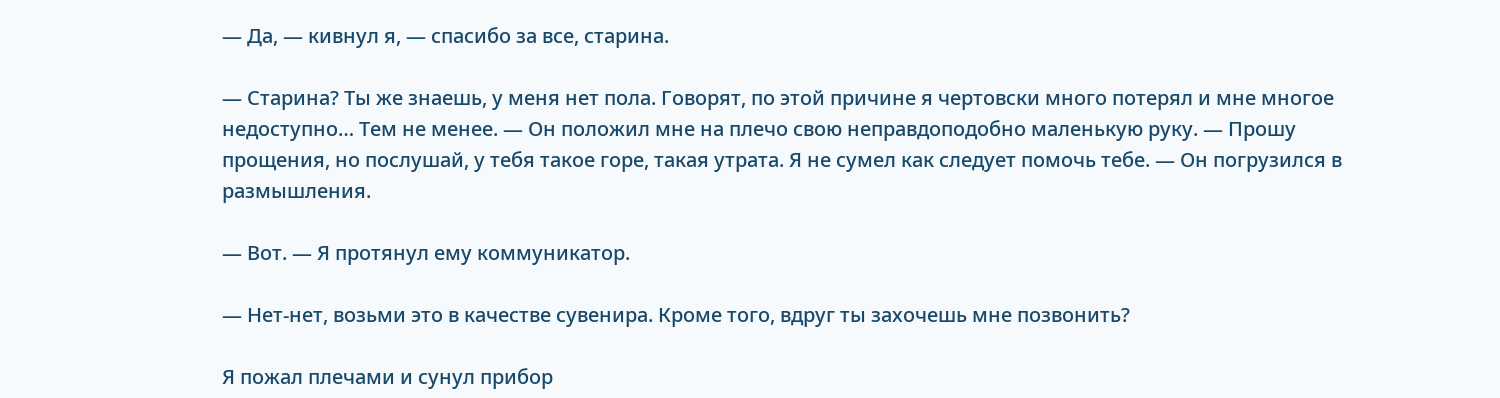— Да, — кивнул я, — спасибо за все, старина.

— Старина? Ты же знаешь, у меня нет пола. Говорят, по этой причине я чертовски много потерял и мне многое недоступно… Тем не менее. — Он положил мне на плечо свою неправдоподобно маленькую руку. — Прошу прощения, но послушай, у тебя такое горе, такая утрата. Я не сумел как следует помочь тебе. — Он погрузился в размышления.

— Вот. — Я протянул ему коммуникатор.

— Нет-нет, возьми это в качестве сувенира. Кроме того, вдруг ты захочешь мне позвонить?

Я пожал плечами и сунул прибор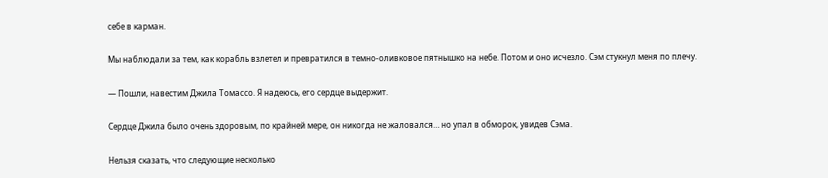себе в карман.

Мы наблюдали за тем, как корабль взлетел и превратился в темно-оливковое пятнышко на небе. Потом и оно исчезло. Сэм стукнул меня по плечу.

— Пошли, навестим Джила Томассо. Я надеюсь, его сердце выдержит.

Сердце Джила было очень здоровым, по крайней мере, он никогда не жаловался… но упал в обморок, увидев Сэма.

Нельзя сказать, что следующие несколько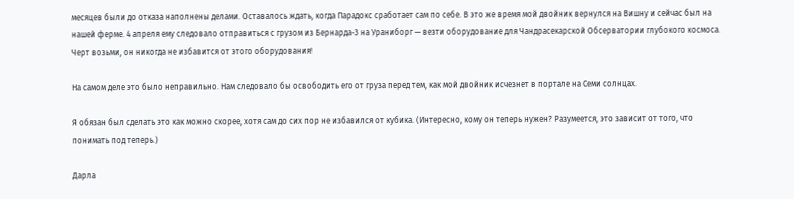месяцев были до отказа наполнены делами. Оставалось ждать, когда Парадокс сработает сам по себе. В это же время мой двойник вернулся на Вишну и сейчас был на нашей ферме. 4 апреля ему следовало отправиться с грузом из Бернарда-3 на Ураниборг — везти оборудование для Чандрасекарской Обсерватории глубокого космоса. Черт возьми, он никогда не избавится от этого оборудования!

На самом деле это было неправильно. Нам следовало бы освободить его от груза перед тем, как мой двойник исчезнет в портале на Семи солнцах.

Я обязан был сделать это как можно скорее, хотя сам до сих пор не избавился от кубика. (Интересно, кому он теперь нужен? Разумеется, это зависит от того, что понимать под теперь.)

Дарла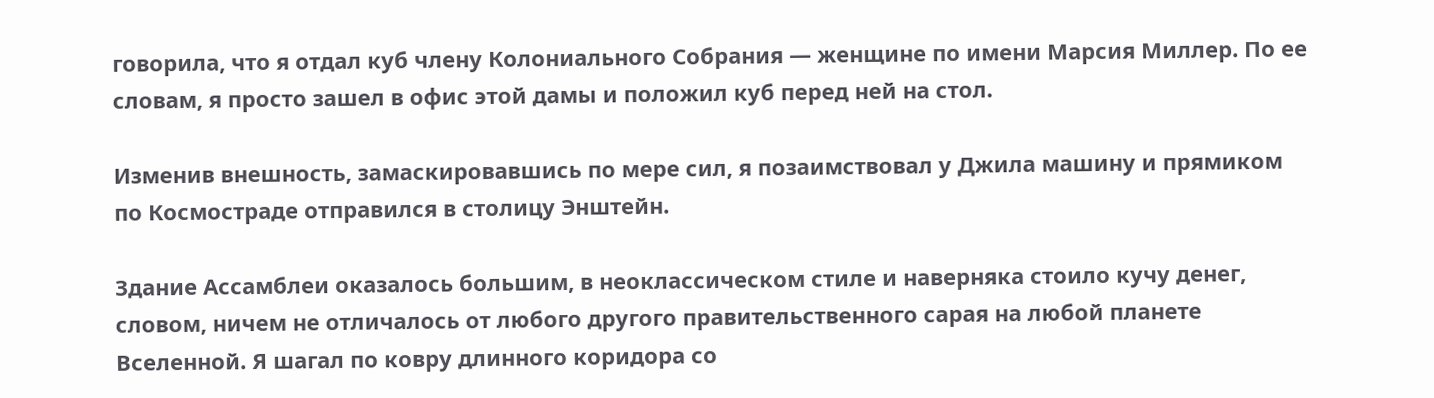говорила, что я отдал куб члену Колониального Собрания — женщине по имени Марсия Миллер. По ее словам, я просто зашел в офис этой дамы и положил куб перед ней на стол.

Изменив внешность, замаскировавшись по мере сил, я позаимствовал у Джила машину и прямиком по Космостраде отправился в столицу Энштейн.

Здание Ассамблеи оказалось большим, в неоклассическом стиле и наверняка стоило кучу денег, словом, ничем не отличалось от любого другого правительственного сарая на любой планете Вселенной. Я шагал по ковру длинного коридора со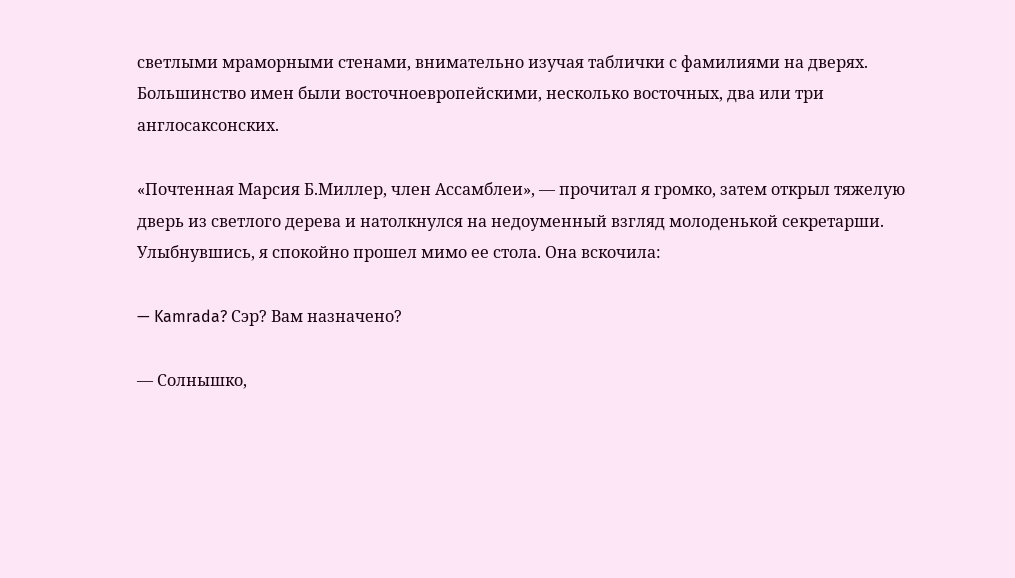светлыми мраморными стенами, внимательно изучая таблички с фамилиями на дверях. Большинство имен были восточноевропейскими, несколько восточных, два или три англосаксонских.

«Почтенная Марсия Б.Миллер, член Ассамблеи», — прочитал я громко, затем открыл тяжелую дверь из светлого дерева и натолкнулся на недоуменный взгляд молоденькой секретарши. Улыбнувшись, я спокойно прошел мимо ее стола. Она вскочила:

— Kamrada? Сэр? Вам назначено?

— Солнышко,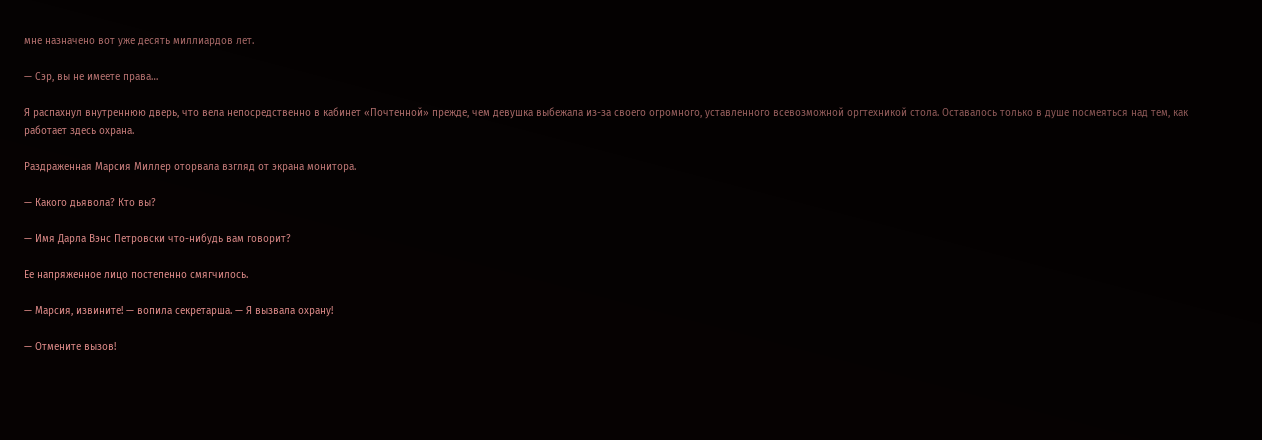мне назначено вот уже десять миллиардов лет.

— Сэр, вы не имеете права…

Я распахнул внутреннюю дверь, что вела непосредственно в кабинет «Почтенной» прежде, чем девушка выбежала из-за своего огромного, уставленного всевозможной оргтехникой стола. Оставалось только в душе посмеяться над тем, как работает здесь охрана.

Раздраженная Марсия Миллер оторвала взгляд от экрана монитора.

— Какого дьявола? Кто вы?

— Имя Дарла Вэнс Петровски что-нибудь вам говорит?

Ее напряженное лицо постепенно смягчилось.

— Марсия, извините! — вопила секретарша. — Я вызвала охрану!

— Отмените вызов!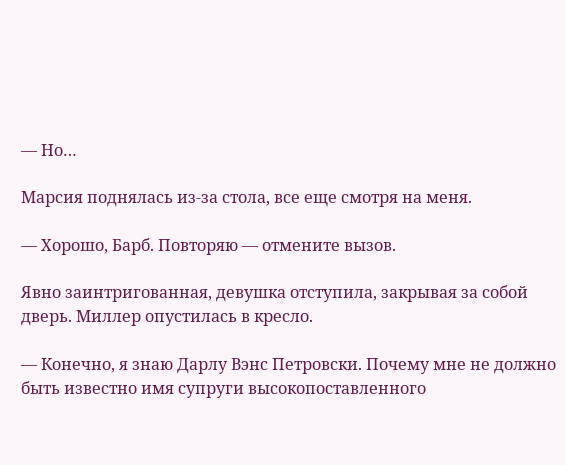— Но…

Марсия поднялась из-за стола, все еще смотря на меня.

— Хорошо, Барб. Повторяю — отмените вызов.

Явно заинтригованная, девушка отступила, закрывая за собой дверь. Миллер опустилась в кресло.

— Конечно, я знаю Дарлу Вэнс Петровски. Почему мне не должно быть известно имя супруги высокопоставленного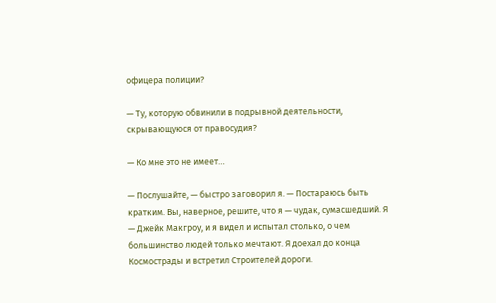офицера полиции?

— Ту, которую обвинили в подрывной деятельности, скрывающуюся от правосудия?

— Ко мне это не имеет…

— Послушайте, — быстро заговорил я. — Постараюсь быть кратким. Вы, наверное, решите, что я — чудак, сумасшедший. Я — Джейк Макгроу, и я видел и испытал столько, о чем большинство людей только мечтают. Я доехал до конца Космострады и встретил Строителей дороги.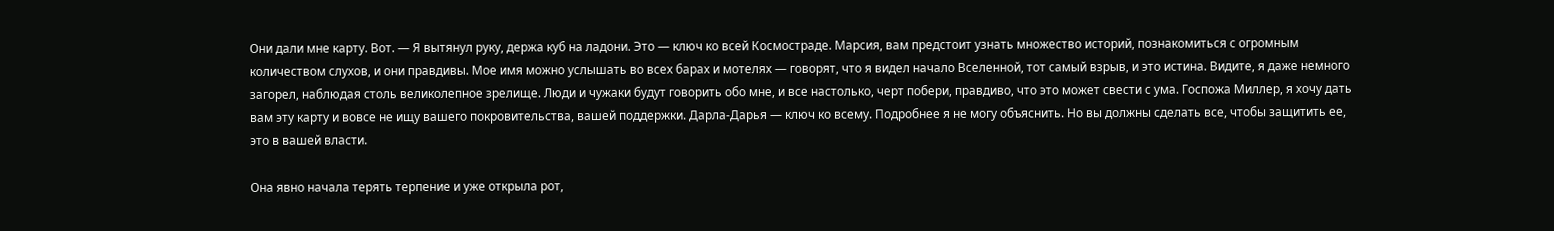Они дали мне карту. Вот. — Я вытянул руку, держа куб на ладони. Это — ключ ко всей Космостраде. Марсия, вам предстоит узнать множество историй, познакомиться с огромным количеством слухов, и они правдивы. Мое имя можно услышать во всех барах и мотелях — говорят, что я видел начало Вселенной, тот самый взрыв, и это истина. Видите, я даже немного загорел, наблюдая столь великолепное зрелище. Люди и чужаки будут говорить обо мне, и все настолько, черт побери, правдиво, что это может свести с ума. Госпожа Миллер, я хочу дать вам эту карту и вовсе не ищу вашего покровительства, вашей поддержки. Дарла-Дарья — ключ ко всему. Подробнее я не могу объяснить. Но вы должны сделать все, чтобы защитить ее, это в вашей власти.

Она явно начала терять терпение и уже открыла рот,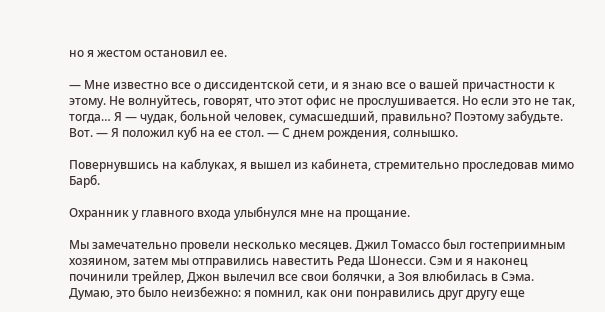но я жестом остановил ее.

— Мне известно все о диссидентской сети, и я знаю все о вашей причастности к этому. Не волнуйтесь, говорят, что этот офис не прослушивается. Но если это не так, тогда… Я — чудак, больной человек, сумасшедший, правильно? Поэтому забудьте. Вот. — Я положил куб на ее стол. — С днем рождения, солнышко.

Повернувшись на каблуках, я вышел из кабинета, стремительно проследовав мимо Барб.

Охранник у главного входа улыбнулся мне на прощание.

Мы замечательно провели несколько месяцев. Джил Томассо был гостеприимным хозяином, затем мы отправились навестить Реда Шонесси. Сэм и я наконец починили трейлер, Джон вылечил все свои болячки, а Зоя влюбилась в Сэма. Думаю, это было неизбежно: я помнил, как они понравились друг другу еще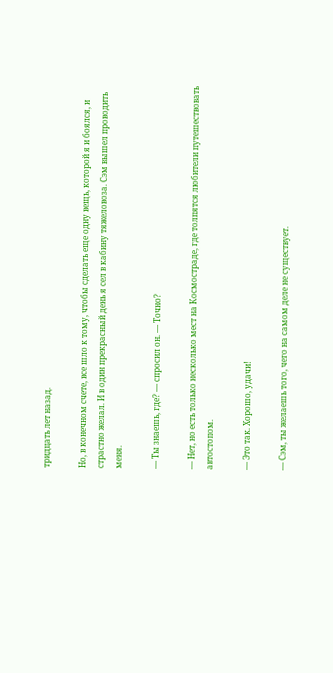тридцать лет назад.

Но, в конечном счете, все шло к тому, чтобы сделать еще одну вещь, которой я и боялся, и страстно желал. И в один прекрасный день я сел в кабину тяжеловоза. Сэм вышел проводить меня.

— Ты знаешь, где? — спросил он. — Точно?

— Нет, но есть только несколько мест на Космостраде, где толпятся любители путешествовать автостопом.

— Это так. Хорошо, удачи!

— Сэм, ты желаешь того, чего на самом деле не существует.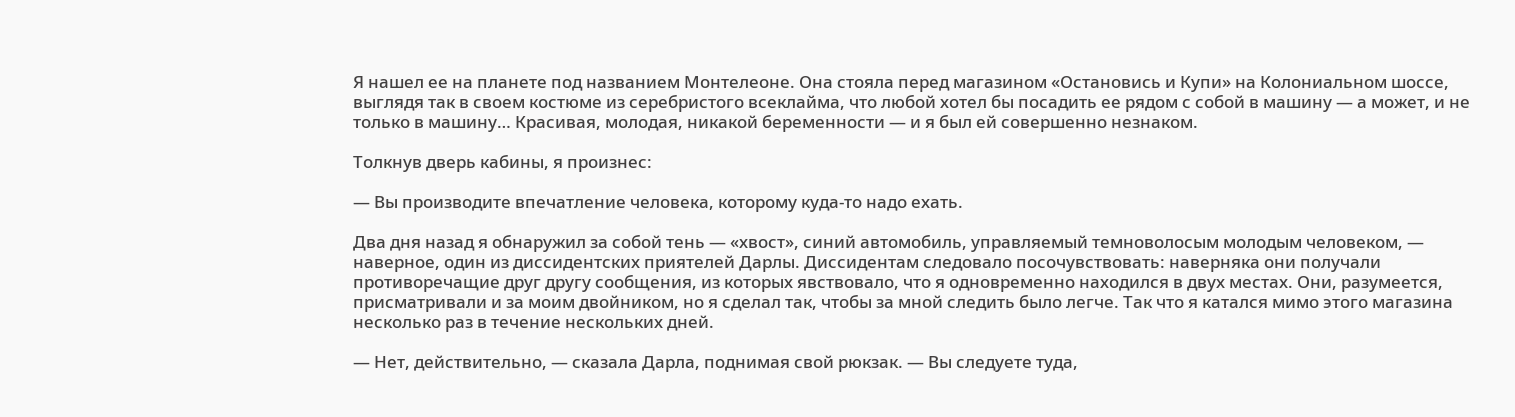Я нашел ее на планете под названием Монтелеоне. Она стояла перед магазином «Остановись и Купи» на Колониальном шоссе, выглядя так в своем костюме из серебристого всеклайма, что любой хотел бы посадить ее рядом с собой в машину — а может, и не только в машину… Красивая, молодая, никакой беременности — и я был ей совершенно незнаком.

Толкнув дверь кабины, я произнес:

— Вы производите впечатление человека, которому куда-то надо ехать.

Два дня назад я обнаружил за собой тень — «хвост», синий автомобиль, управляемый темноволосым молодым человеком, — наверное, один из диссидентских приятелей Дарлы. Диссидентам следовало посочувствовать: наверняка они получали противоречащие друг другу сообщения, из которых явствовало, что я одновременно находился в двух местах. Они, разумеется, присматривали и за моим двойником, но я сделал так, чтобы за мной следить было легче. Так что я катался мимо этого магазина несколько раз в течение нескольких дней.

— Нет, действительно, — сказала Дарла, поднимая свой рюкзак. — Вы следуете туда,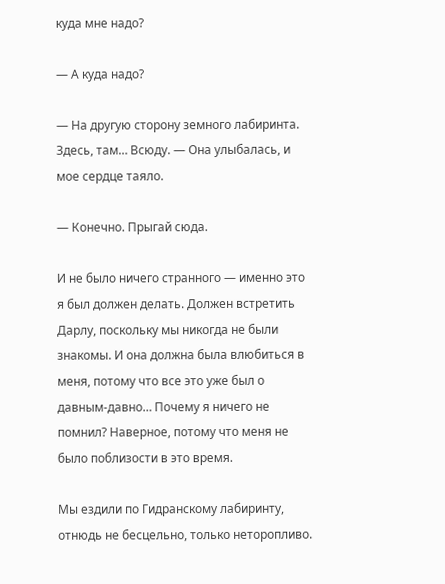куда мне надо?

— А куда надо?

— На другую сторону земного лабиринта. Здесь, там… Всюду. — Она улыбалась, и мое сердце таяло.

— Конечно. Прыгай сюда.

И не было ничего странного — именно это я был должен делать. Должен встретить Дарлу, поскольку мы никогда не были знакомы. И она должна была влюбиться в меня, потому что все это уже был о давным-давно… Почему я ничего не помнил? Наверное, потому что меня не было поблизости в это время.

Мы ездили по Гидранскому лабиринту, отнюдь не бесцельно, только неторопливо.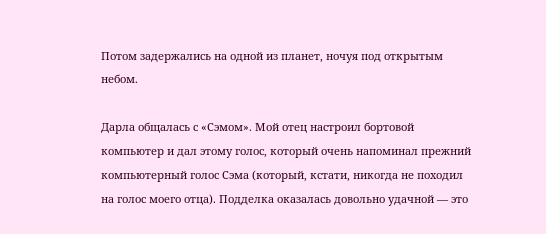Потом задержались на одной из планет, ночуя под открытым небом.

Дарла общалась с «Сэмом». Мой отец настроил бортовой компьютер и дал этому голос, который очень напоминал прежний компьютерный голос Сэма (который, кстати, никогда не походил на голос моего отца). Подделка оказалась довольно удачной — это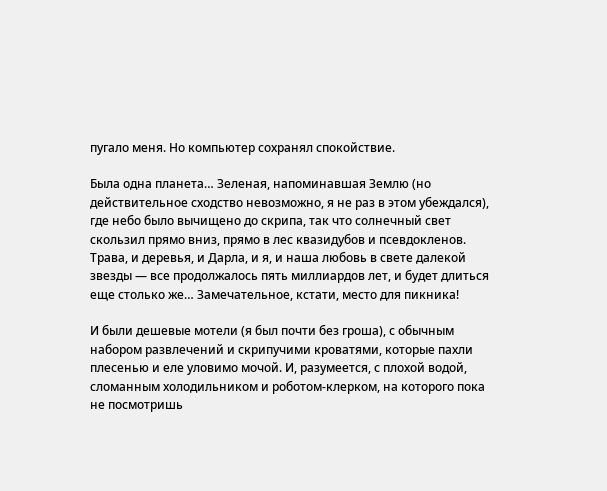пугало меня. Но компьютер сохранял спокойствие.

Была одна планета… Зеленая, напоминавшая Землю (но действительное сходство невозможно, я не раз в этом убеждался), где небо было вычищено до скрипа, так что солнечный свет скользил прямо вниз, прямо в лес квазидубов и псевдокленов. Трава, и деревья, и Дарла, и я, и наша любовь в свете далекой звезды — все продолжалось пять миллиардов лет, и будет длиться еще столько же… Замечательное, кстати, место для пикника!

И были дешевые мотели (я был почти без гроша), с обычным набором развлечений и скрипучими кроватями, которые пахли плесенью и еле уловимо мочой. И, разумеется, с плохой водой, сломанным холодильником и роботом-клерком, на которого пока не посмотришь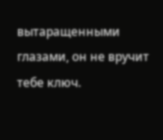вытаращенными глазами, он не вручит тебе ключ.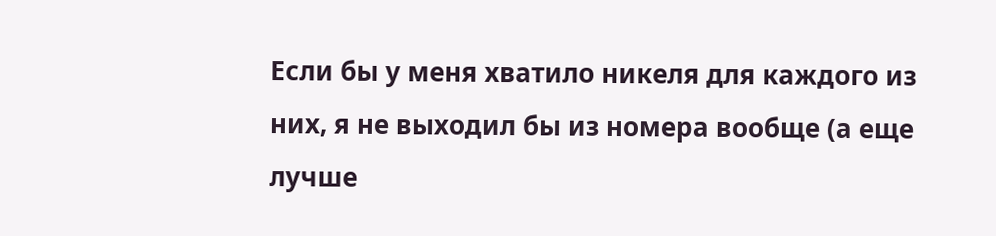Если бы у меня хватило никеля для каждого из них, я не выходил бы из номера вообще (а еще лучше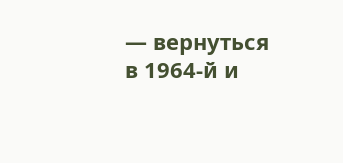— вернуться в 1964-й и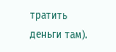тратить деньги там).